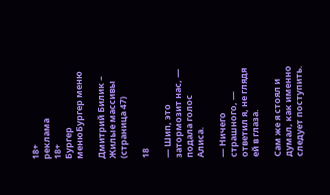18+
реклама
18+
Бургер менюБургер меню

Дмитрий Билик – Жилые массивы (страница 47)

18

— Шип, это затормозит нас, — подала голос Алиса.

— Ничего страшного, — ответил я, не глядя ей в глаза.

Сам же я стоял и думал, как именно следует поступить.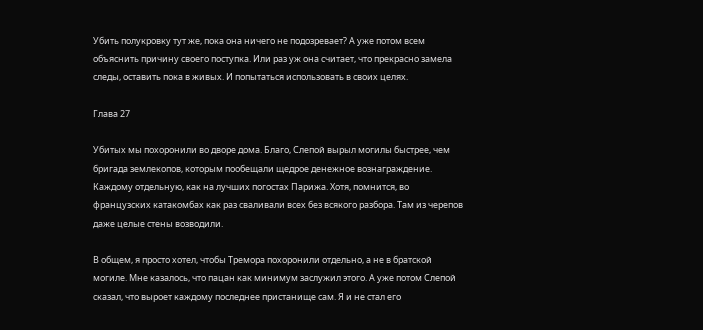Убить полукровку тут же, пока она ничего не подозревает? А уже потом всем объяснить причину своего поступка. Или раз уж она считает, что прекрасно замела следы, оставить пока в живых. И попытаться использовать в своих целях.

Глава 27

Убитых мы похоронили во дворе дома. Благо, Слепой вырыл могилы быстрее, чем бригада землекопов, которым пообещали щедрое денежное вознаграждение. Каждому отдельную, как на лучших погостах Парижа. Хотя, помнится, во французских катакомбах как раз сваливали всех без всякого разбора. Там из черепов даже целые стены возводили.

В общем, я просто хотел, чтобы Тремора похоронили отдельно, а не в братской могиле. Мне казалось, что пацан как минимум заслужил этого. А уже потом Слепой сказал, что выроет каждому последнее пристанище сам. Я и не стал его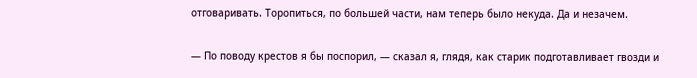отговаривать. Торопиться, по большей части, нам теперь было некуда. Да и незачем.

— По поводу крестов я бы поспорил, — сказал я, глядя, как старик подготавливает гвозди и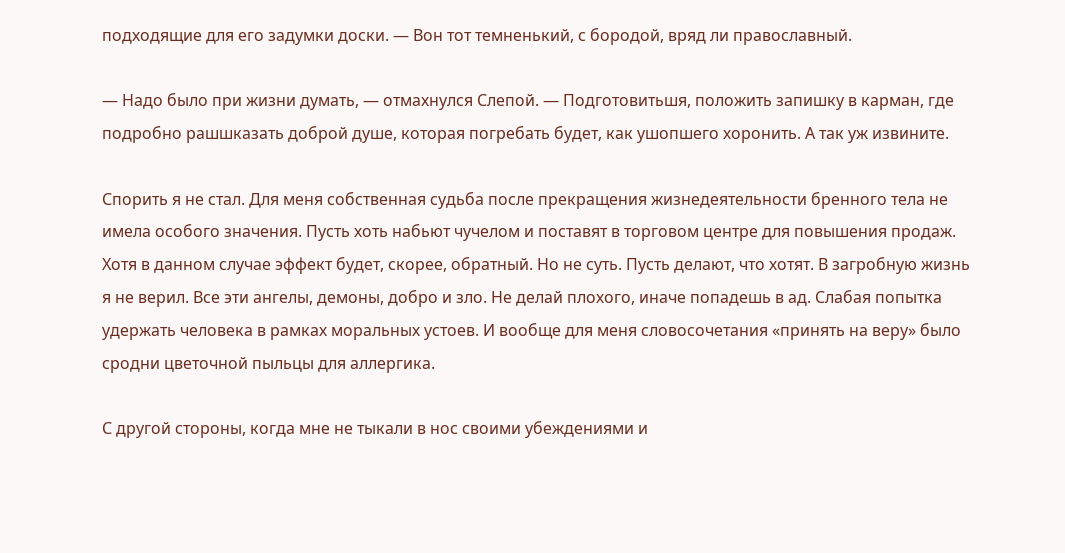подходящие для его задумки доски. — Вон тот темненький, с бородой, вряд ли православный.

— Надо было при жизни думать, — отмахнулся Слепой. — Подготовитьшя, положить запишку в карман, где подробно рашшказать доброй душе, которая погребать будет, как ушопшего хоронить. А так уж извините.

Спорить я не стал. Для меня собственная судьба после прекращения жизнедеятельности бренного тела не имела особого значения. Пусть хоть набьют чучелом и поставят в торговом центре для повышения продаж. Хотя в данном случае эффект будет, скорее, обратный. Но не суть. Пусть делают, что хотят. В загробную жизнь я не верил. Все эти ангелы, демоны, добро и зло. Не делай плохого, иначе попадешь в ад. Слабая попытка удержать человека в рамках моральных устоев. И вообще для меня словосочетания «принять на веру» было сродни цветочной пыльцы для аллергика.

С другой стороны, когда мне не тыкали в нос своими убеждениями и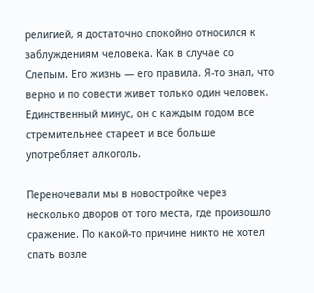религией, я достаточно спокойно относился к заблуждениям человека. Как в случае со Слепым. Его жизнь — его правила. Я-то знал, что верно и по совести живет только один человек. Единственный минус, он с каждым годом все стремительнее стареет и все больше употребляет алкоголь.

Переночевали мы в новостройке через несколько дворов от того места, где произошло сражение. По какой-то причине никто не хотел спать возле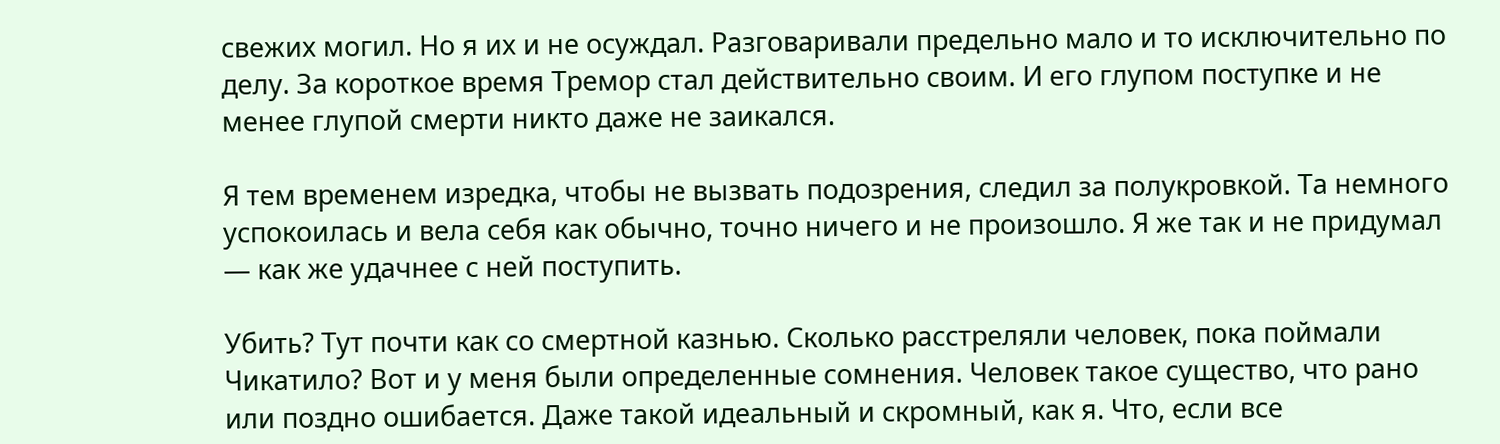свежих могил. Но я их и не осуждал. Разговаривали предельно мало и то исключительно по делу. За короткое время Тремор стал действительно своим. И его глупом поступке и не менее глупой смерти никто даже не заикался.

Я тем временем изредка, чтобы не вызвать подозрения, следил за полукровкой. Та немного успокоилась и вела себя как обычно, точно ничего и не произошло. Я же так и не придумал — как же удачнее с ней поступить.

Убить? Тут почти как со смертной казнью. Сколько расстреляли человек, пока поймали Чикатило? Вот и у меня были определенные сомнения. Человек такое существо, что рано или поздно ошибается. Даже такой идеальный и скромный, как я. Что, если все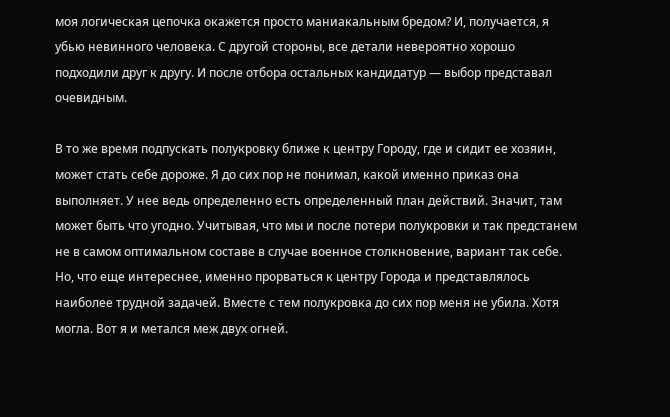моя логическая цепочка окажется просто маниакальным бредом? И, получается, я убью невинного человека. С другой стороны, все детали невероятно хорошо подходили друг к другу. И после отбора остальных кандидатур — выбор представал очевидным.

В то же время подпускать полукровку ближе к центру Городу, где и сидит ее хозяин, может стать себе дороже. Я до сих пор не понимал, какой именно приказ она выполняет. У нее ведь определенно есть определенный план действий. Значит, там может быть что угодно. Учитывая, что мы и после потери полукровки и так предстанем не в самом оптимальном составе в случае военное столкновение, вариант так себе. Но, что еще интереснее, именно прорваться к центру Города и представлялось наиболее трудной задачей. Вместе с тем полукровка до сих пор меня не убила. Хотя могла. Вот я и метался меж двух огней.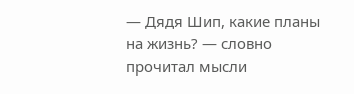— Дядя Шип, какие планы на жизнь? — словно прочитал мысли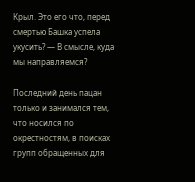Крыл. Это его что, перед смертью Башка успела укусить? — В смысле, куда мы направляемся?

Последний день пацан только и занимался тем, что носился по окрестностям, в поисках групп обращенных для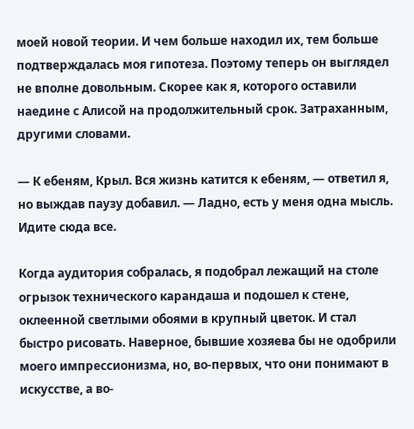моей новой теории. И чем больше находил их, тем больше подтверждалась моя гипотеза. Поэтому теперь он выглядел не вполне довольным. Скорее как я, которого оставили наедине с Алисой на продолжительный срок. Затраханным, другими словами.

— К ебеням, Крыл. Вся жизнь катится к ебеням, — ответил я, но выждав паузу добавил. — Ладно, есть у меня одна мысль. Идите сюда все.

Когда аудитория собралась, я подобрал лежащий на столе огрызок технического карандаша и подошел к стене, оклеенной светлыми обоями в крупный цветок. И стал быстро рисовать. Наверное, бывшие хозяева бы не одобрили моего импрессионизма, но, во-первых, что они понимают в искусстве, а во-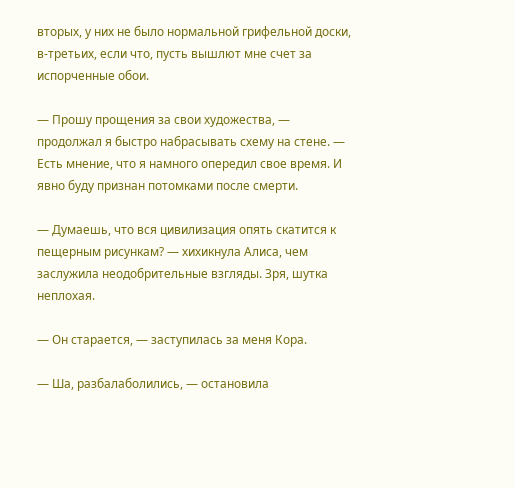вторых, у них не было нормальной грифельной доски, в-третьих, если что, пусть вышлют мне счет за испорченные обои.

— Прошу прощения за свои художества, — продолжал я быстро набрасывать схему на стене. — Есть мнение, что я намного опередил свое время. И явно буду признан потомками после смерти.

— Думаешь, что вся цивилизация опять скатится к пещерным рисункам? — хихикнула Алиса, чем заслужила неодобрительные взгляды. Зря, шутка неплохая.

— Он старается, — заступилась за меня Кора.

— Ша, разбалаболились, — остановила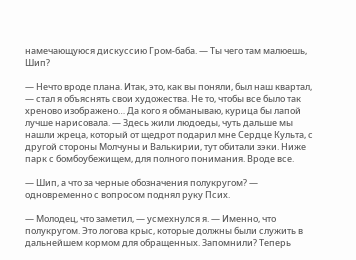намечающуюся дискуссию Гром-баба. — Ты чего там малюешь, Шип?

— Нечто вроде плана. Итак, это, как вы поняли, был наш квартал, — стал я объяснять свои художества. Не то, чтобы все было так хреново изображено… Да кого я обманываю, курица бы лапой лучше нарисовала. — Здесь жили людоеды, чуть дальше мы нашли жреца, который от щедрот подарил мне Сердце Культа, с другой стороны Молчуны и Валькирии, тут обитали зэки. Ниже парк с бомбоубежищем, для полного понимания. Вроде все.

— Шип, а что за черные обозначения полукругом? — одновременно с вопросом поднял руку Псих.

— Молодец, что заметил, — усмехнулся я. — Именно, что полукругом. Это логова крыс, которые должны были служить в дальнейшем кормом для обращенных. Запомнили? Теперь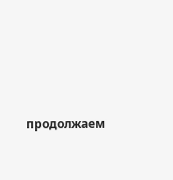продолжаем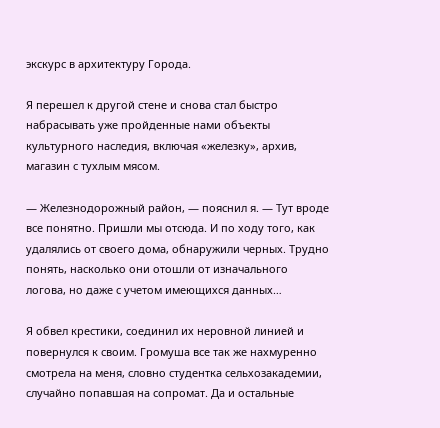экскурс в архитектуру Города.

Я перешел к другой стене и снова стал быстро набрасывать уже пройденные нами объекты культурного наследия, включая «железку», архив, магазин с тухлым мясом.

— Железнодорожный район, — пояснил я. — Тут вроде все понятно. Пришли мы отсюда. И по ходу того, как удалялись от своего дома, обнаружили черных. Трудно понять, насколько они отошли от изначального логова, но даже с учетом имеющихся данных…

Я обвел крестики, соединил их неровной линией и повернулся к своим. Громуша все так же нахмуренно смотрела на меня, словно студентка сельхозакадемии, случайно попавшая на сопромат. Да и остальные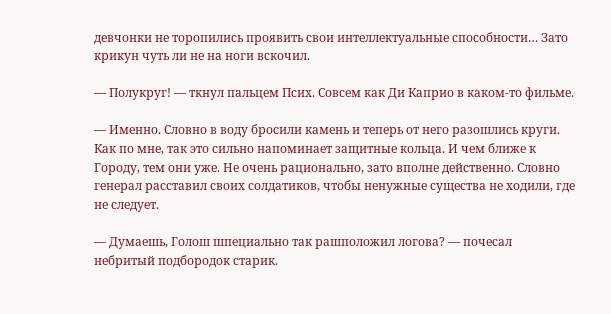девчонки не торопились проявить свои интеллектуальные способности… Зато крикун чуть ли не на ноги вскочил.

— Полукруг! — ткнул пальцем Псих. Совсем как Ди Каприо в каком-то фильме.

— Именно. Словно в воду бросили камень и теперь от него разошлись круги. Как по мне, так это сильно напоминает защитные кольца. И чем ближе к Городу, тем они уже. Не очень рационально, зато вполне действенно. Словно генерал расставил своих солдатиков, чтобы ненужные существа не ходили, где не следует.

— Думаешь, Голош шпециально так рашположил логова? — почесал небритый подбородок старик.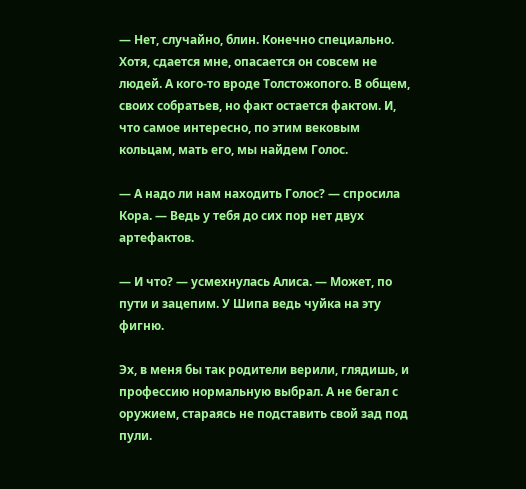— Нет, случайно, блин. Конечно специально. Хотя, сдается мне, опасается он совсем не людей. А кого-то вроде Толстожопого. В общем, своих собратьев, но факт остается фактом. И, что самое интересно, по этим вековым кольцам, мать его, мы найдем Голос.

— А надо ли нам находить Голос? — спросила Кора. — Ведь у тебя до сих пор нет двух артефактов.

— И что? — усмехнулась Алиса. — Может, по пути и зацепим. У Шипа ведь чуйка на эту фигню.

Эх, в меня бы так родители верили, глядишь, и профессию нормальную выбрал. А не бегал с оружием, стараясь не подставить свой зад под пули.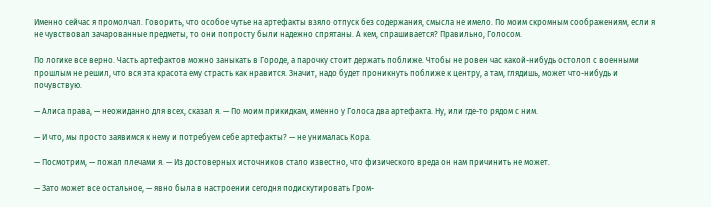Именно сейчас я промолчал. Говорить, что особое чутье на артефакты взяло отпуск без содержания, смысла не имело. По моим скромным соображениям, если я не чувствовал зачарованные предметы, то они попросту были надежно спрятаны. А кем, спрашивается? Правильно, Голосом.

По логике все верно. Часть артефактов можно заныкать в Городе, а парочку стоит держать поближе. Чтобы не ровен час какой-нибудь остолоп с военными прошлым не решил, что вся эта красота ему страсть как нравится. Значит, надо будет проникнуть поближе к центру, а там, глядишь, может что-нибудь и почувствую.

— Алиса права, — неожиданно для всех, сказал я. — По моим прикидкам, именно у Голоса два артефакта. Ну, или где-то рядом с ним.

— И что, мы просто заявимся к нему и потребуем себе артефакты? — не унималась Кора.

— Посмотрим, — пожал плечами я. — Из достоверных источников стало известно, что физического вреда он нам причинить не может.

— Зато может все остальное, — явно была в настроении сегодня подискутировать Гром-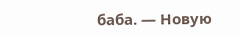баба. — Новую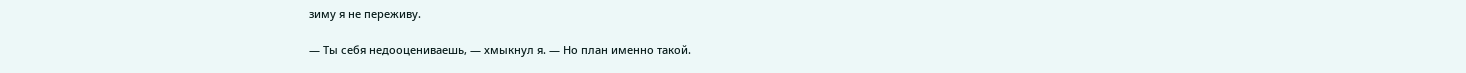зиму я не переживу.

— Ты себя недооцениваешь, — хмыкнул я. — Но план именно такой.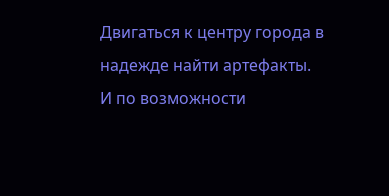Двигаться к центру города в надежде найти артефакты. И по возможности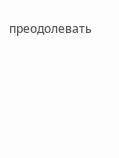преодолевать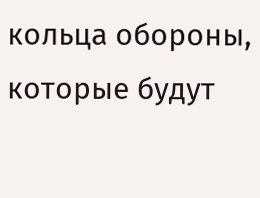кольца обороны, которые будут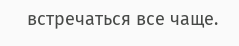встречаться все чаще.